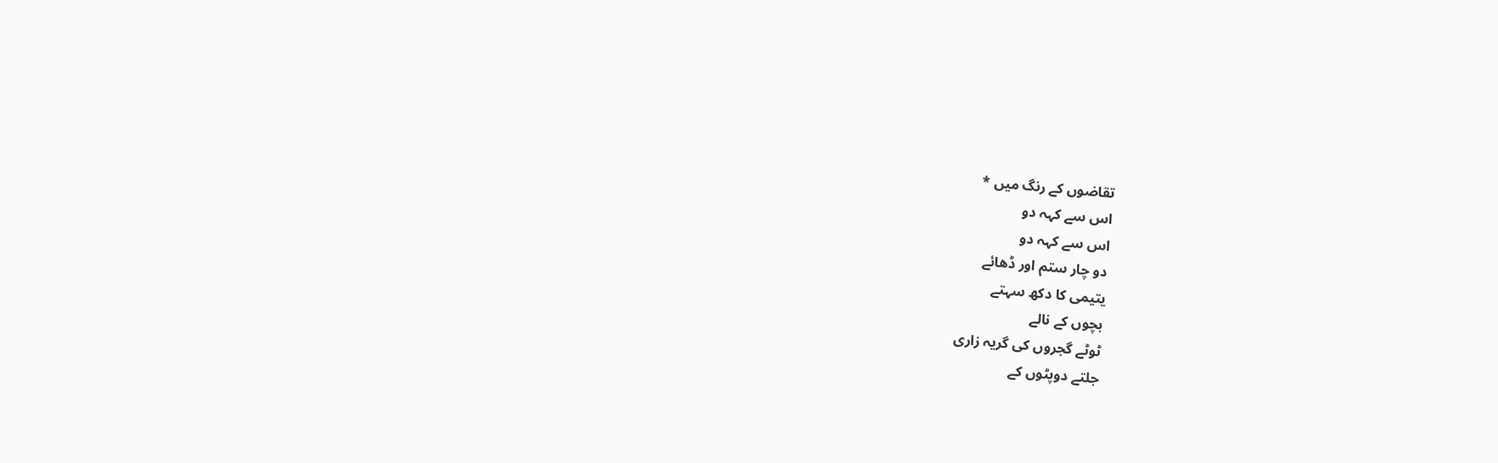تقاضوں کے رنگ میں *
اس سے کہہ دو
اس سے کہہ دو
دو چار ستم اور ڈھائے
یتیمی کا دکھ سہتے
بچوں کے نالے
ٹوٹے گجروں کی گریہ زاری
جلتے دوپٹوں کے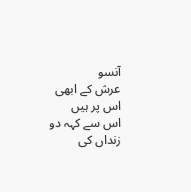آنسو
عرش کے ابھی
اس پر ہیں
اس سے کہہ دو
زنداں کی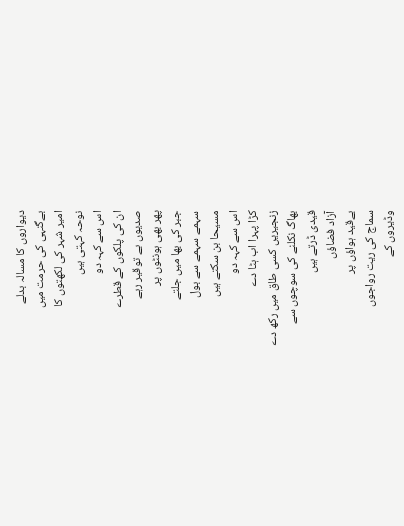دیواروں کا مسالہ بدلے
بےگنہی کی حرمت میں
امیر شہر کی لکھتوں کا
نوحہ کہتی ہیں
اس سے کہہ دو
ان کی پلکوں کے قطرے
صدیوں بے توقیر رہے
پھر بھی ہونٹوں پر
جبر کی بھا میں جلتے
سہمے سہمے سے بول
مسیحا بن سکتے ہیں
اس سے کہہ دو
کڑا پہرا اب ہٹا دے
زنجیریں کسی طاق میں رکھ دے
بھاگ نکلنے کی سوچوں سے
قیدی ڈرتے ہیں
آزاد فضاؤں
بےقید ہواؤں پر
سماج کی ریت رواجوں
وڈیروں کے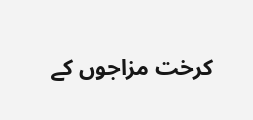کرخت مزاجوں کے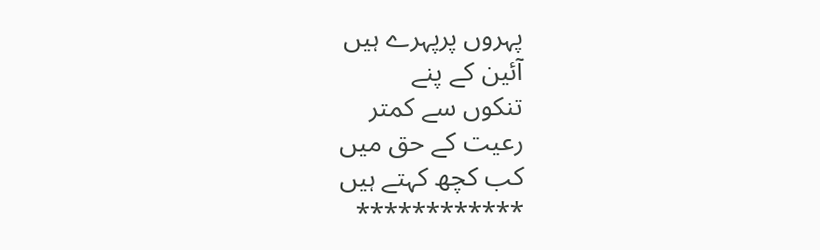پہروں پرپہرے ہیں
آئین کے پنے
تنکوں سے کمتر
رعیت کے حق میں
کب کچھ کہتے ہیں
************